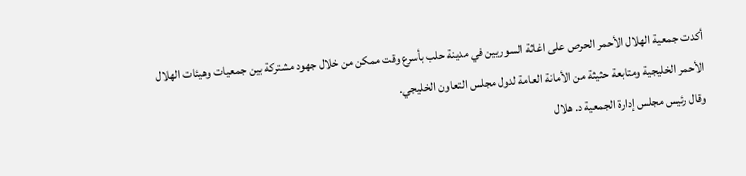أكدت جمعية الهلال الأحمر الحرص على اغاثة السوريين في مدينة حلب بأسرع وقت ممكن من خلال جهود مشتركة بين جمعيات وهيئات الهلال الأحمر الخليجية ومتابعة حثيثة من الأمانة العامة لدول مجلس التعاون الخليجي.
وقال رئيس مجلس إدارة الجمعية د. هلال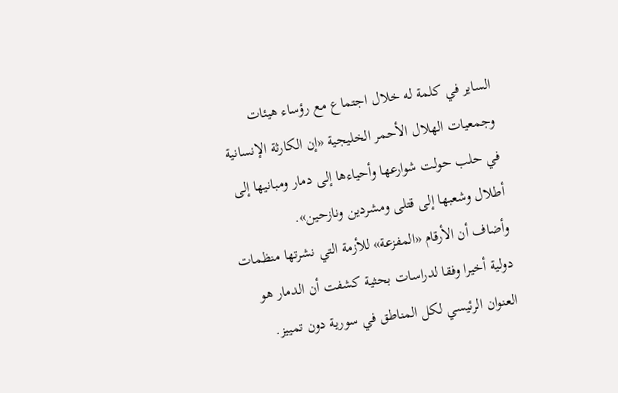الساير في كلمة له خلال اجتماع مع رؤساء هيئات وجمعيات الهلال الأحمر الخليجية «إن الكارثة الإنسانية في حلب حولت شوارعها وأحياءها إلى دمار ومبانيها إلى أطلال وشعبها إلى قتلى ومشردين ونازحين».
وأضاف أن الأرقام «المفزعة» للأزمة التي نشرتها منظمات دولية أخيرا وفقا لدراسات بحثية كشفت أن الدمار هو العنوان الرئيسي لكل المناطق في سورية دون تمييز.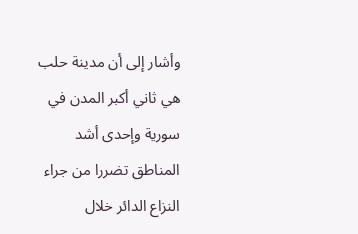وأشار إلى أن مدينة حلب هي ثاني أكبر المدن في سورية وإحدى أشد المناطق تضررا من جراء النزاع الدائر خلال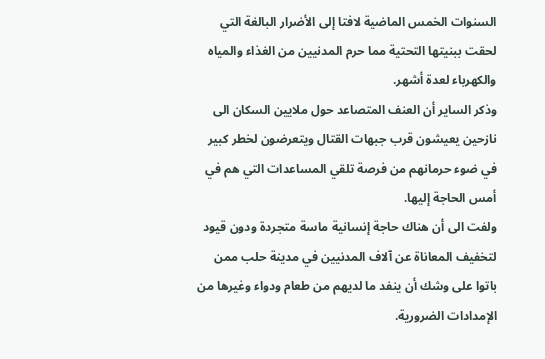السنوات الخمس الماضية لافتا إلى الأضرار البالغة التي لحقت ببنيتها التحتية مما حرم المدنيين من الغذاء والمياه والكهرباء لعدة أشهر.
وذكر الساير أن العنف المتصاعد حول ملايين السكان الى نازحين يعيشون قرب جبهات القتال ويتعرضون لخطر كبير في ضوء حرمانهم من فرصة تلقي المساعدات التي هم في أمس الحاجة إليها.
ولفت الى أن هناك حاجة إنسانية ماسة متجردة ودون قيود لتخفيف المعاناة عن آلاف المدنيين في مدينة حلب ممن باتوا على وشك أن ينفد ما لديهم من طعام ودواء وغيرها من الإمدادات الضرورية.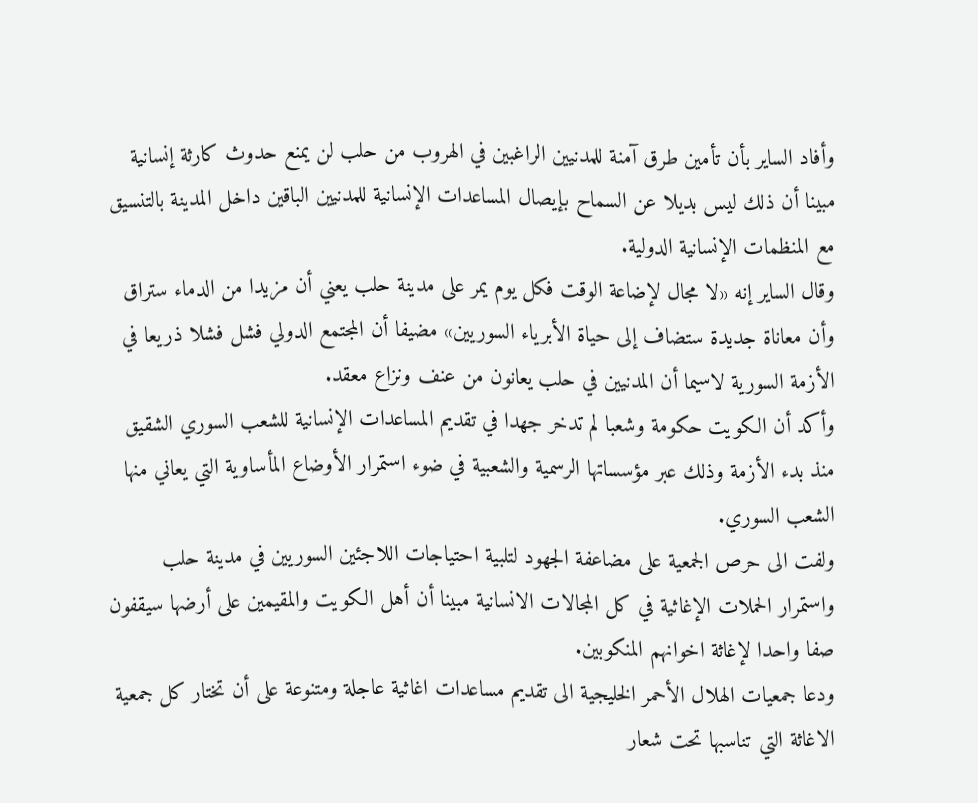وأفاد الساير بأن تأمين طرق آمنة للمدنيين الراغبين في الهروب من حلب لن يمنع حدوث كارثة إنسانية مبينا أن ذلك ليس بديلا عن السماح بإيصال المساعدات الإنسانية للمدنيين الباقين داخل المدينة بالتنسيق مع المنظمات الإنسانية الدولية.
وقال الساير إنه «لا مجال لإضاعة الوقت فكل يوم يمر على مدينة حلب يعني أن مزيدا من الدماء ستراق وأن معاناة جديدة ستضاف إلى حياة الأبرياء السوريين» مضيفا أن المجتمع الدولي فشل فشلا ذريعا في الأزمة السورية لاسيما أن المدنيين في حلب يعانون من عنف ونزاع معقد.
وأكد أن الكويت حكومة وشعبا لم تدخر جهدا في تقديم المساعدات الإنسانية للشعب السوري الشقيق منذ بدء الأزمة وذلك عبر مؤسساتها الرسمية والشعبية في ضوء استمرار الأوضاع المأساوية التي يعاني منها الشعب السوري.
ولفت الى حرص الجمعية على مضاعفة الجهود لتلبية احتياجات اللاجئين السوريين في مدينة حلب واستمرار الحملات الإغاثية في كل المجالات الانسانية مبينا أن أهل الكويت والمقيمين على أرضها سيقفون صفا واحدا لإغاثة اخوانهم المنكوبين.
ودعا جمعيات الهلال الأحمر الخليجية الى تقديم مساعدات اغاثية عاجلة ومتنوعة على أن تختار كل جمعية الاغاثة التي تناسبها تحت شعار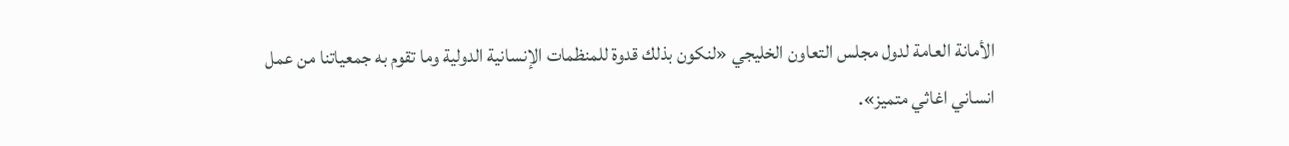الأمانة العامة لدول مجلس التعاون الخليجي «لنكون بذلك قدوة للمنظمات الإنسانية الدولية وما تقوم به جمعياتنا من عمل انساني اغاثي متميز».